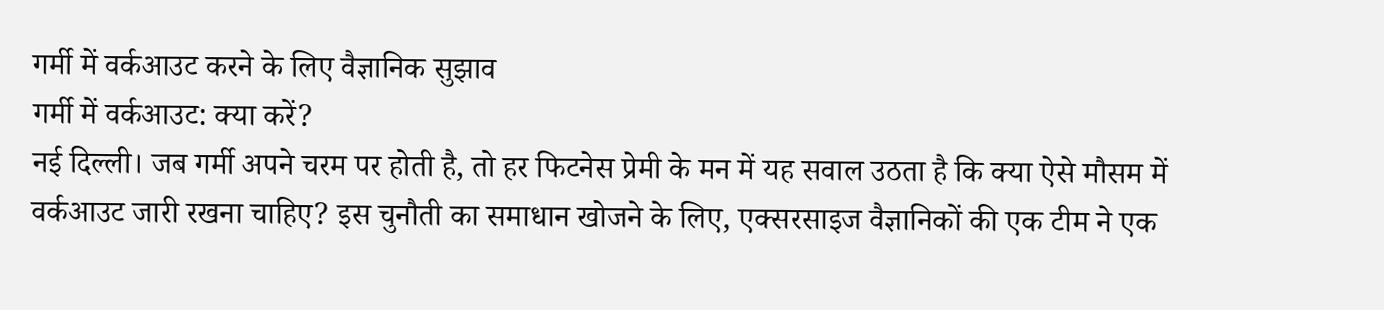गर्मी में वर्कआउट करने के लिए वैज्ञानिक सुझाव
गर्मी में वर्कआउट: क्या करें?
नई दिल्ली। जब गर्मी अपने चरम पर होती है, तो हर फिटनेस प्रेमी के मन में यह सवाल उठता है कि क्या ऐसे मौसम में वर्कआउट जारी रखना चाहिए? इस चुनौती का समाधान खोजने के लिए, एक्सरसाइज वैज्ञानिकों की एक टीम ने एक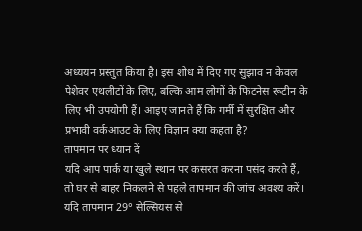अध्ययन प्रस्तुत किया है। इस शोध में दिए गए सुझाव न केवल पेशेवर एथलीटों के लिए, बल्कि आम लोगों के फिटनेस रूटीन के लिए भी उपयोगी हैं। आइए जानते हैं कि गर्मी में सुरक्षित और प्रभावी वर्कआउट के लिए विज्ञान क्या कहता है?
तापमान पर ध्यान दें
यदि आप पार्क या खुले स्थान पर कसरत करना पसंद करते हैं, तो घर से बाहर निकलने से पहले तापमान की जांच अवश्य करें। यदि तापमान 29° सेल्सियस से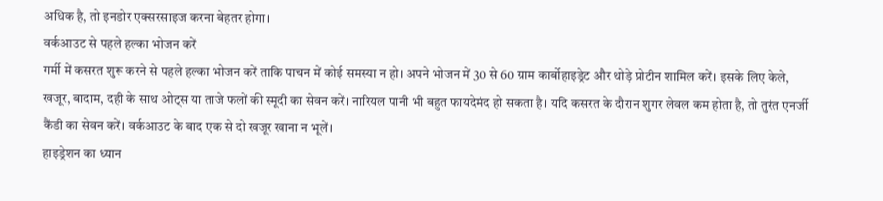अधिक है, तो इनडोर एक्सरसाइज करना बेहतर होगा।
वर्कआउट से पहले हल्का भोजन करें
गर्मी में कसरत शुरू करने से पहले हल्का भोजन करें ताकि पाचन में कोई समस्या न हो। अपने भोजन में 30 से 60 ग्राम कार्बोहाइड्रेट और थोड़े प्रोटीन शामिल करें। इसके लिए केले, खजूर, बादाम, दही के साथ ओट्स या ताजे फलों की स्मूदी का सेवन करें। नारियल पानी भी बहुत फायदेमंद हो सकता है। यदि कसरत के दौरान शुगर लेवल कम होता है, तो तुरंत एनर्जी कैंडी का सेवन करें। वर्कआउट के बाद एक से दो खजूर खाना न भूलें।
हाइड्रेशन का ध्यान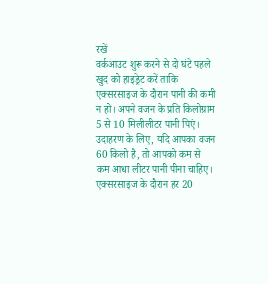रखें
वर्कआउट शुरू करने से दो घंटे पहले खुद को हाइड्रेट करें ताकि एक्सरसाइज के दौरान पानी की कमी न हो। अपने वजन के प्रति किलोग्राम 5 से 10 मिलीलीटर पानी पिएं। उदाहरण के लिए, यदि आपका वजन 60 किलो है, तो आपको कम से कम आधा लीटर पानी पीना चाहिए। एक्सरसाइज के दौरान हर 20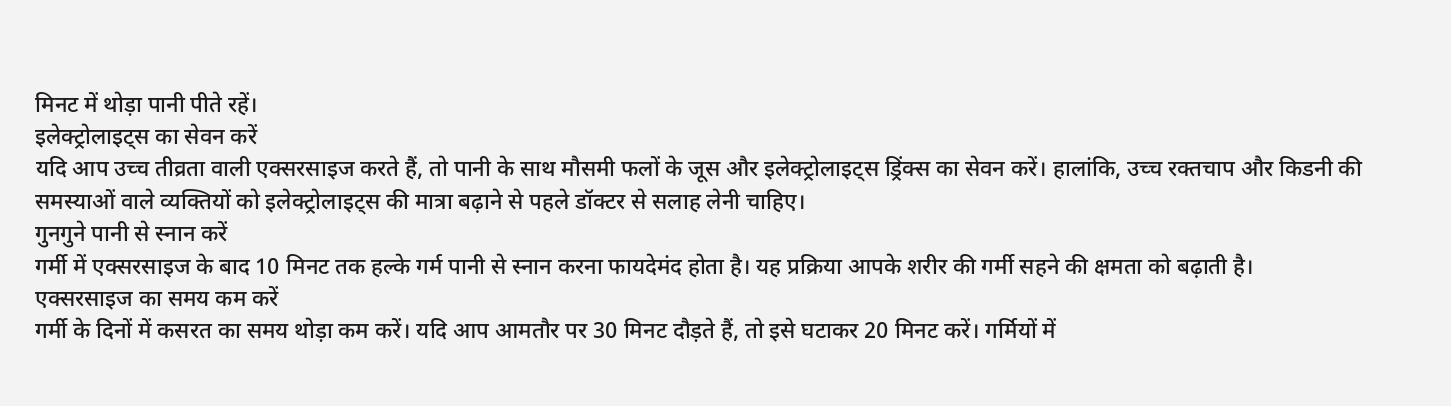मिनट में थोड़ा पानी पीते रहें।
इलेक्ट्रोलाइट्स का सेवन करें
यदि आप उच्च तीव्रता वाली एक्सरसाइज करते हैं, तो पानी के साथ मौसमी फलों के जूस और इलेक्ट्रोलाइट्स ड्रिंक्स का सेवन करें। हालांकि, उच्च रक्तचाप और किडनी की समस्याओं वाले व्यक्तियों को इलेक्ट्रोलाइट्स की मात्रा बढ़ाने से पहले डॉक्टर से सलाह लेनी चाहिए।
गुनगुने पानी से स्नान करें
गर्मी में एक्सरसाइज के बाद 10 मिनट तक हल्के गर्म पानी से स्नान करना फायदेमंद होता है। यह प्रक्रिया आपके शरीर की गर्मी सहने की क्षमता को बढ़ाती है।
एक्सरसाइज का समय कम करें
गर्मी के दिनों में कसरत का समय थोड़ा कम करें। यदि आप आमतौर पर 30 मिनट दौड़ते हैं, तो इसे घटाकर 20 मिनट करें। गर्मियों में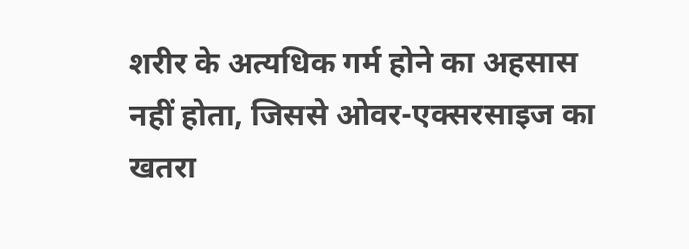शरीर के अत्यधिक गर्म होने का अहसास नहीं होता, जिससे ओवर-एक्सरसाइज का खतरा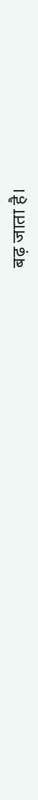बढ़ जाता है।